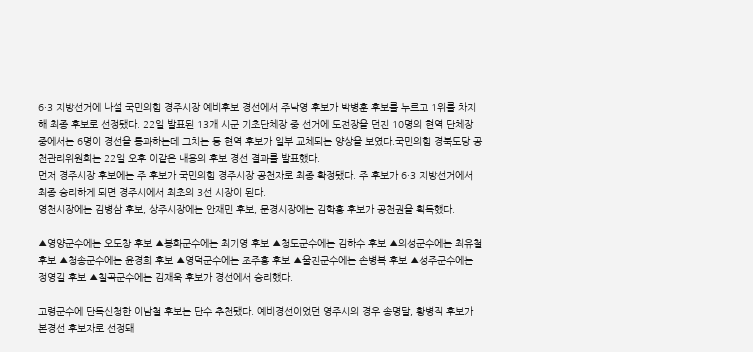6·3 지방선거에 나설 국민의힘 경주시장 예비후보 경선에서 주낙영 후보가 박병훈 후보를 누르고 1위를 차지해 최종 후보로 선정됐다. 22일 발표된 13개 시군 기초단체장 중 선거에 도전장을 던진 10명의 현역 단체장 중에서는 6명이 경선을 통과하는데 그치는 등 현역 후보가 일부 교체되는 양상을 보였다.국민의힘 경북도당 공천관리위원회는 22일 오후 이같은 내용의 후보 경선 결과를 발표했다.
먼저 경주시장 후보에는 주 후보가 국민의힘 경주시장 공천자로 최종 확정됐다. 주 후보가 6·3 지방선거에서 최종 승리하게 되면 경주시에서 최초의 3선 시장이 된다.
영천시장에는 김병삼 후보, 상주시장에는 안재민 후보, 문경시장에는 김학홍 후보가 공천권을 획득했다.

▲영양군수에는 오도창 후보 ▲봉화군수에는 최기영 후보 ▲청도군수에는 김하수 후보 ▲의성군수에는 최유철 후보 ▲청송군수에는 윤경희 후보 ▲영덕군수에는 조주홍 후보 ▲울진군수에는 손병복 후보 ▲성주군수에는 정영길 후보 ▲칠곡군수에는 김재욱 후보가 경선에서 승리했다.

고령군수에 단독신청한 이남철 후보는 단수 추천됐다. 예비경선이었던 영주시의 경우 송명달, 황병직 후보가 본경선 후보자로 선정돼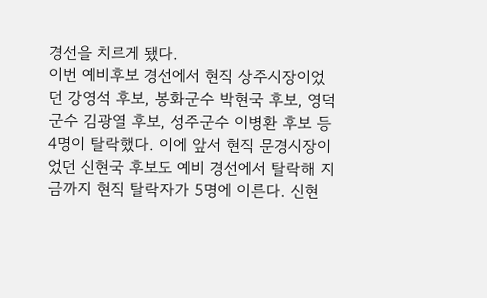경선을 치르게 됐다.
이번 예비후보 경선에서 현직 상주시장이었던 강영석 후보, 봉화군수 박현국 후보, 영덕군수 김광열 후보, 성주군수 이병환 후보 등 4명이 탈락했다. 이에 앞서 현직 문경시장이었던 신현국 후보도 예비 경선에서 탈락해 지금까지 현직 탈락자가 5명에 이른다. 신현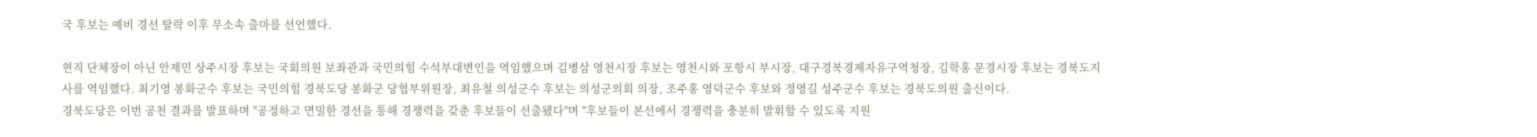국 후보는 예비 경선 탈락 이후 무소속 출마를 선언했다.

현직 단체장이 아닌 안재민 상주시장 후보는 국회의원 보좌관과 국민의힘 수석부대변인을 역임했으며 김병삼 영천시장 후보는 영천시와 포항시 부시장, 대구경북경제자유구역청장, 김학홍 문경시장 후보는 경북도지사를 역임했다. 최기영 봉화군수 후보는 국민의힘 경북도당 봉화군 당협부위원장, 최유철 의성군수 후보는 의성군의회 의장, 조주홍 영덕군수 후보와 정영길 성주군수 후보는 경북도의원 출신이다.
경북도당은 이번 공천 결과를 발표하며 "공정하고 면밀한 경선을 통해 경쟁력을 갖춘 후보들이 선출됐다"며 "후보들이 본선에서 경쟁력을 충분히 발휘할 수 있도록 지원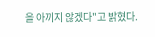을 아끼지 않겠다"고 밝혔다.